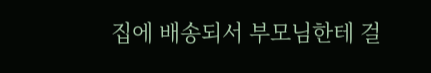집에 배송되서 부모님한테 걸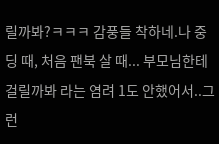릴까봐?ㅋㅋㅋ 감풍들 착하네.나 중딩 때, 처음 팬북 살 때... 부모님한테 걸릴까봐 라는 염려 1도 안했어서..그런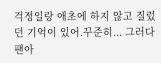걱정일랑 애초에 하지 않고 질렀던 기억이 있어.꾸준히... 그러다 팬아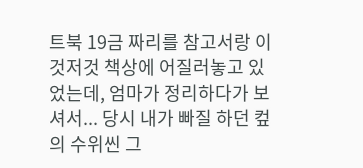트북 19금 짜리를 참고서랑 이것저것 책상에 어질러놓고 있었는데, 엄마가 정리하다가 보셔서... 당시 내가 빠질 하던 컾의 수위씬 그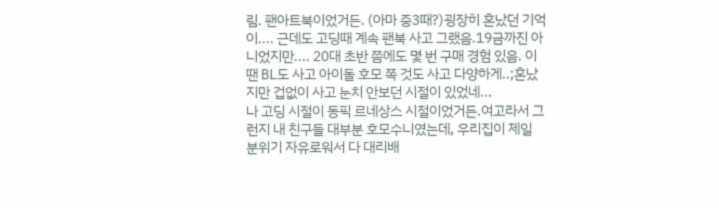림. 팬아트북이었거든. (아마 중3때?)굉장히 혼났던 기억이.... 근데도 고딩때 계속 팬북 사고 그랬음.19금까진 아니었지만.... 20대 초반 쯤에도 몇 번 구매 경험 있음. 이 땐 BL도 사고 아이돌 호모 쪽 것도 사고 다양하게..;혼났지만 겁없이 사고 눈치 안보던 시절이 있었네...
나 고딩 시절이 동픽 르네상스 시절이었거든.여고라서 그런지 내 친구들 대부분 호모수니였는데, 우리집이 제일 분위기 자유로워서 다 대리배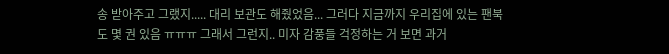송 받아주고 그랬지..... 대리 보관도 해줬었음... 그러다 지금까지 우리집에 있는 팬북도 몇 권 있음 ㅠㅠㅠ 그래서 그런지.. 미자 감풍들 걱정하는 거 보면 과거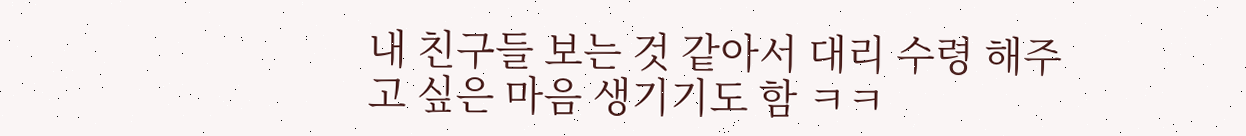내 친구들 보는 것 같아서 대리 수령 해주고 싶은 마음 생기기도 함 ㅋㅋ